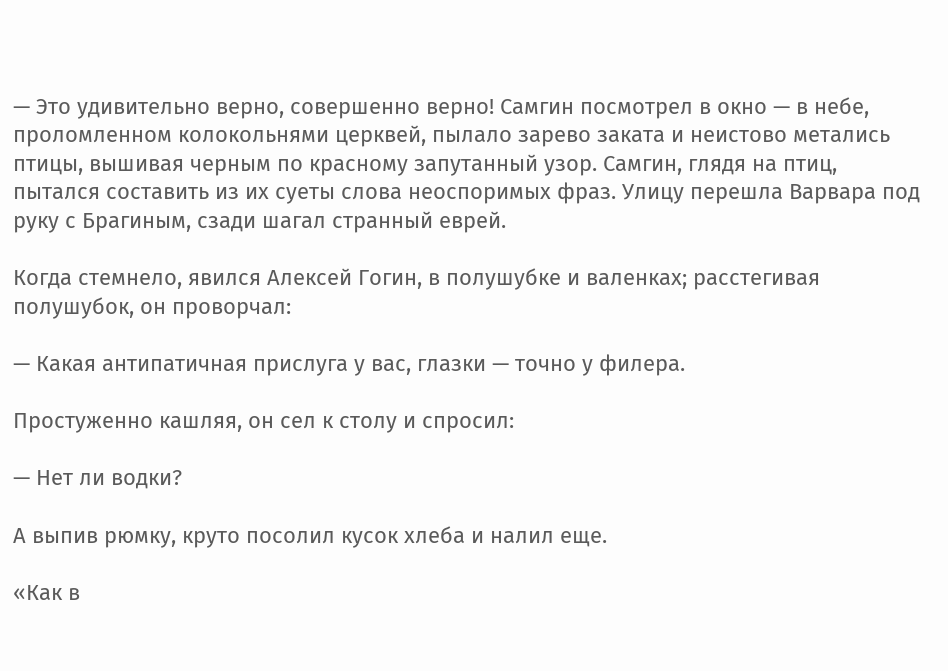— Это удивительно верно, совершенно верно! Самгин посмотрел в окно — в небе, проломленном колокольнями церквей, пылало зарево заката и неистово метались птицы, вышивая черным по красному запутанный узор. Самгин, глядя на птиц, пытался составить из их суеты слова неоспоримых фраз. Улицу перешла Варвара под руку с Брагиным, сзади шагал странный еврей.

Когда стемнело, явился Алексей Гогин, в полушубке и валенках; расстегивая полушубок, он проворчал:

— Какая антипатичная прислуга у вас, глазки — точно у филера.

Простуженно кашляя, он сел к столу и спросил:

— Нет ли водки?

А выпив рюмку, круто посолил кусок хлеба и налил еще.

«Как в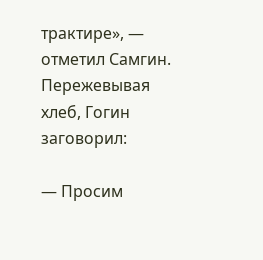трактире», — отметил Самгин. Пережевывая хлеб, Гогин заговорил:

— Просим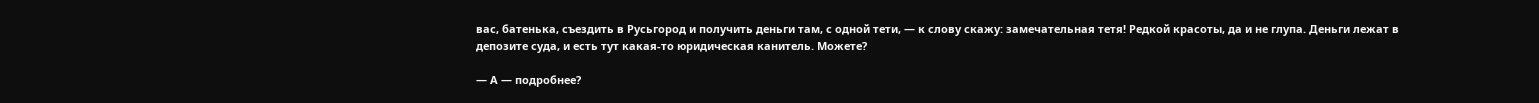вас, батенька, съездить в Русьгород и получить деньги там, с одной тети, — к слову скажу: замечательная тетя! Редкой красоты, да и не глупа. Деньги лежат в депозите суда, и есть тут какая-то юридическая канитель. Можете?

— А — подробнее?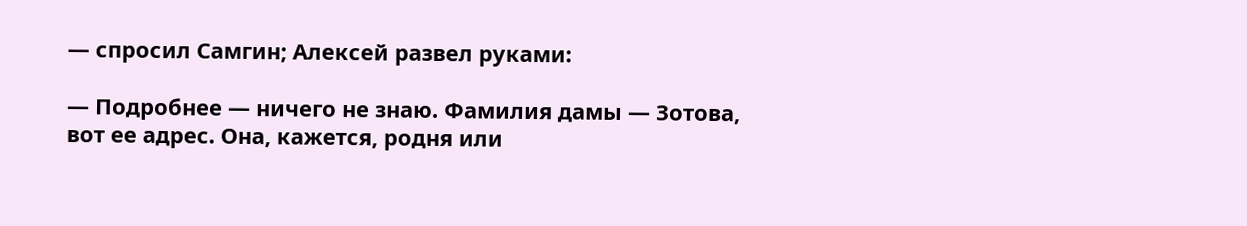— спросил Самгин; Алексей развел руками:

— Подробнее — ничего не знаю. Фамилия дамы — Зотова, вот ее адрес. Она, кажется, родня или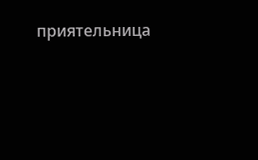приятельница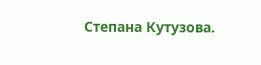Степана Кутузова.